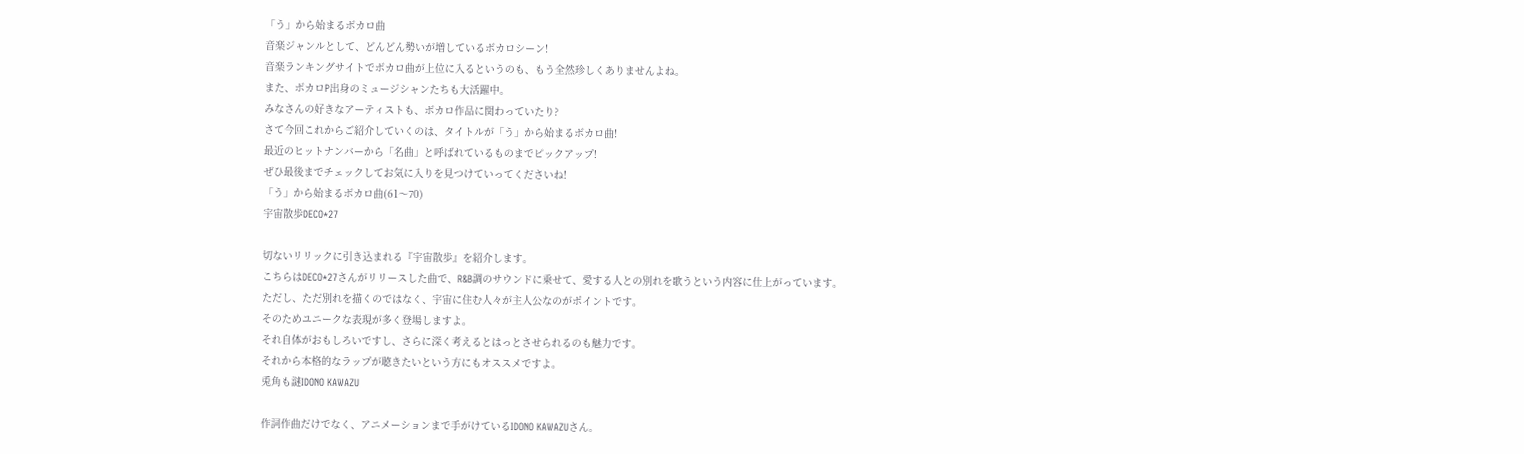「う」から始まるボカロ曲
音楽ジャンルとして、どんどん勢いが増しているボカロシーン!
音楽ランキングサイトでボカロ曲が上位に入るというのも、もう全然珍しくありませんよね。
また、ボカロP出身のミュージシャンたちも大活躍中。
みなさんの好きなアーティストも、ボカロ作品に関わっていたり?
さて今回これからご紹介していくのは、タイトルが「う」から始まるボカロ曲!
最近のヒットナンバーから「名曲」と呼ばれているものまでピックアップ!
ぜひ最後までチェックしてお気に入りを見つけていってくださいね!
「う」から始まるボカロ曲(61〜70)
宇宙散歩DECO*27

切ないリリックに引き込まれる『宇宙散歩』を紹介します。
こちらはDECO*27さんがリリースした曲で、R&B調のサウンドに乗せて、愛する人との別れを歌うという内容に仕上がっています。
ただし、ただ別れを描くのではなく、宇宙に住む人々が主人公なのがポイントです。
そのためユニークな表現が多く登場しますよ。
それ自体がおもしろいですし、さらに深く考えるとはっとさせられるのも魅力です。
それから本格的なラップが聴きたいという方にもオススメですよ。
兎角も謎IDONO KAWAZU

作詞作曲だけでなく、アニメーションまで手がけているIDONO KAWAZUさん。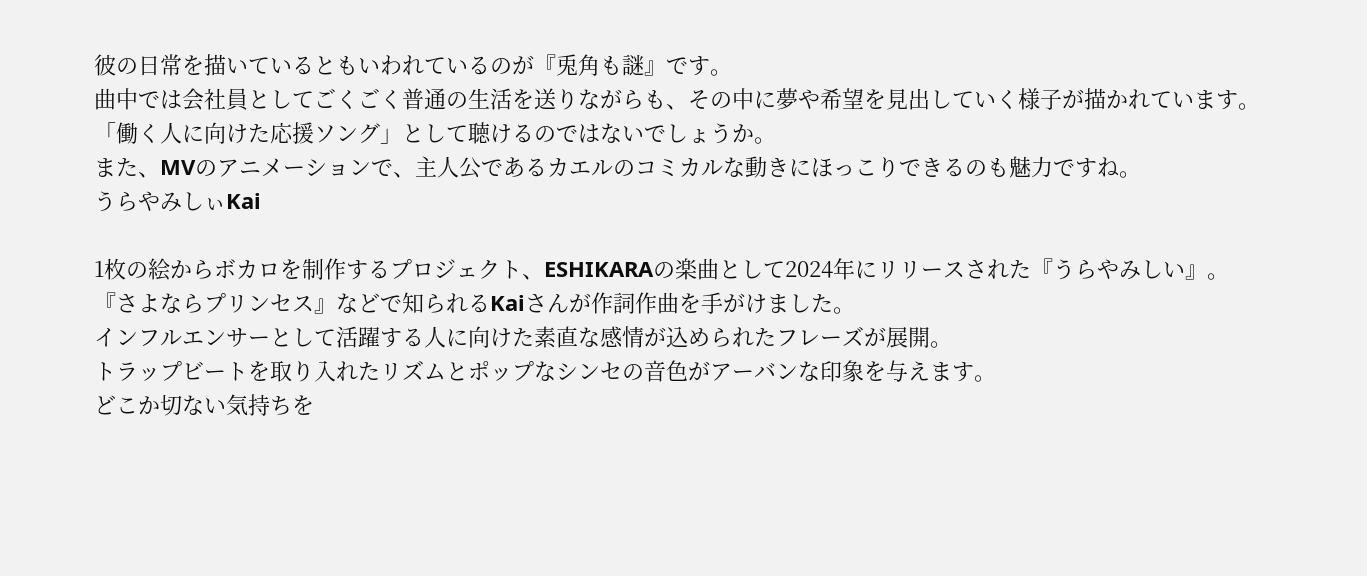彼の日常を描いているともいわれているのが『兎角も謎』です。
曲中では会社員としてごくごく普通の生活を送りながらも、その中に夢や希望を見出していく様子が描かれています。
「働く人に向けた応援ソング」として聴けるのではないでしょうか。
また、MVのアニメーションで、主人公であるカエルのコミカルな動きにほっこりできるのも魅力ですね。
うらやみしぃKai

1枚の絵からボカロを制作するプロジェクト、ESHIKARAの楽曲として2024年にリリースされた『うらやみしい』。
『さよならプリンセス』などで知られるKaiさんが作詞作曲を手がけました。
インフルエンサーとして活躍する人に向けた素直な感情が込められたフレーズが展開。
トラップビートを取り入れたリズムとポップなシンセの音色がアーバンな印象を与えます。
どこか切ない気持ちを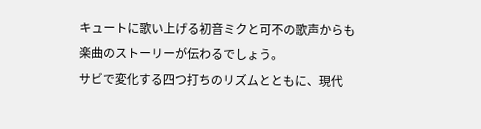キュートに歌い上げる初音ミクと可不の歌声からも楽曲のストーリーが伝わるでしょう。
サビで変化する四つ打ちのリズムとともに、現代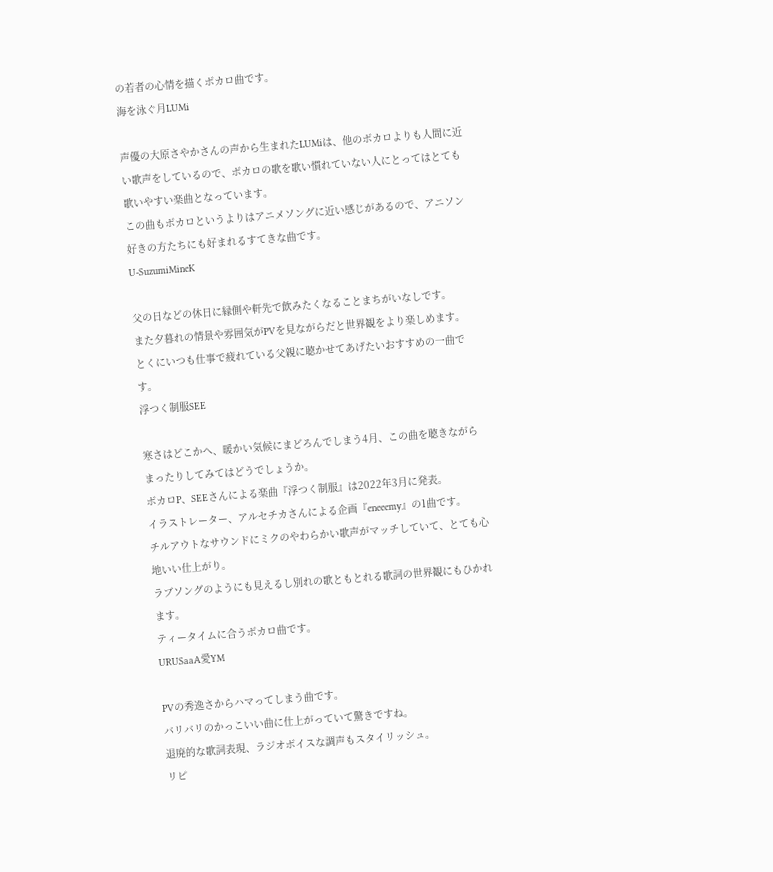の若者の心情を描くボカロ曲です。
海を泳ぐ月LUMi

声優の大原さやかさんの声から生まれたLUMiは、他のボカロよりも人間に近い歌声をしているので、ボカロの歌を歌い慣れていない人にとってはとても歌いやすい楽曲となっています。
この曲もボカロというよりはアニメソングに近い感じがあるので、アニソン好きの方たちにも好まれるすてきな曲です。
U-SuzumiMineK

父の日などの休日に縁側や軒先で飲みたくなることまちがいなしです。
また夕暮れの情景や雰囲気がPVを見ながらだと世界観をより楽しめます。
とくにいつも仕事で疲れている父親に聴かせてあげたいおすすめの一曲です。
浮つく制服SEE

寒さはどこかへ、暖かい気候にまどろんでしまう4月、この曲を聴きながらまったりしてみてはどうでしょうか。
ボカロP、SEEさんによる楽曲『浮つく制服』は2022年3月に発表。
イラストレーター、アルセチカさんによる企画『eneeemy』の1曲です。
チルアウトなサウンドにミクのやわらかい歌声がマッチしていて、とても心地いい仕上がり。
ラブソングのようにも見えるし別れの歌ともとれる歌詞の世界観にもひかれます。
ティータイムに合うボカロ曲です。
URUSaaA愛YM

PVの秀逸さからハマってしまう曲です。
バリバリのかっこいい曲に仕上がっていて驚きですね。
退廃的な歌詞表現、ラジオボイスな調声もスタイリッシュ。
リピ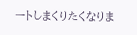ートしまくりたくなりま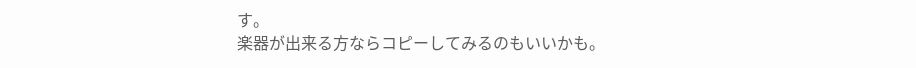す。
楽器が出来る方ならコピーしてみるのもいいかも。